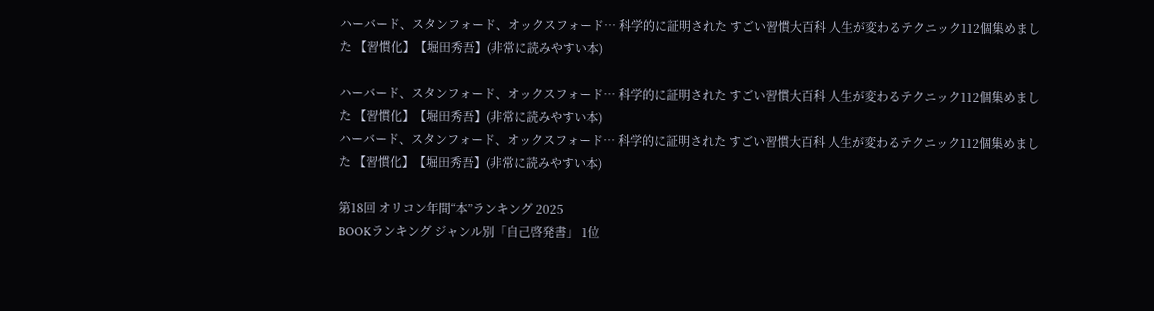ハーバード、スタンフォード、オックスフォード… 科学的に証明された すごい習慣大百科 人生が変わるテクニック112個集めました 【習慣化】【堀田秀吾】(非常に読みやすい本)

ハーバード、スタンフォード、オックスフォード… 科学的に証明された すごい習慣大百科 人生が変わるテクニック112個集めました 【習慣化】【堀田秀吾】(非常に読みやすい本)
ハーバード、スタンフォード、オックスフォード… 科学的に証明された すごい習慣大百科 人生が変わるテクニック112個集めました 【習慣化】【堀田秀吾】(非常に読みやすい本)

第18回 オリコン年間“本”ランキング 2025
BOOKランキング ジャンル別「自己啓発書」 1位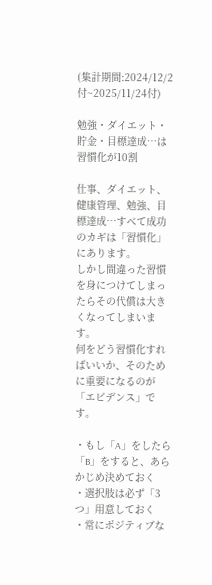(集計期間:2024/12/2付~2025/11/24付)

勉強・ダイエット・貯金・目標達成…は習慣化が10割

仕事、ダイエット、健康管理、勉強、目標達成…すべて成功のカギは「習慣化」にあります。
しかし間違った習慣を身につけてしまったらその代償は大きくなってしまいます。
何をどう習慣化すればいいか、そのために重要になるのが「エビデンス」です。

・もし「A」をしたら「B」をすると、あらかじめ決めておく
・選択肢は必ず「3つ」用意しておく
・常にポジティブな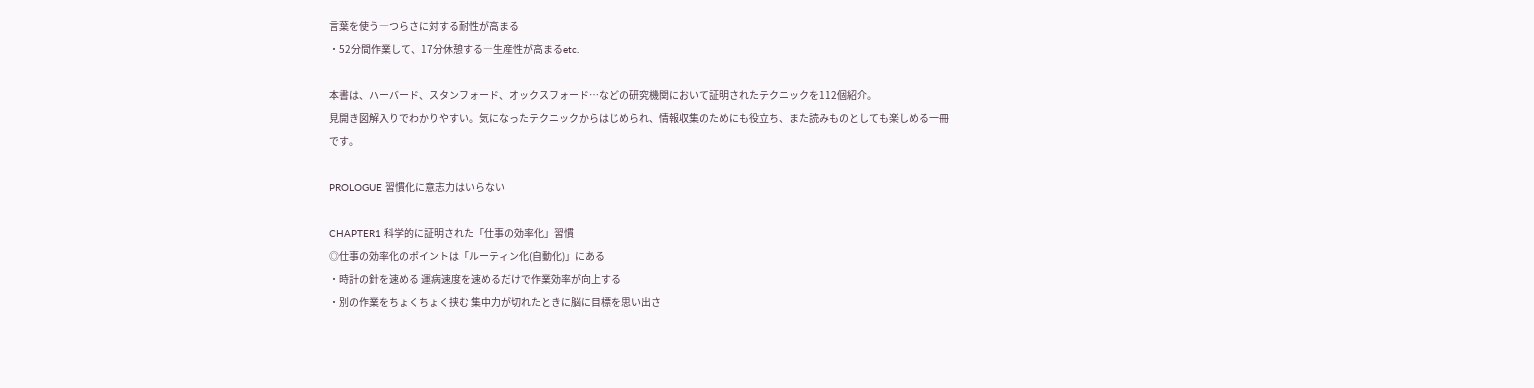言葉を使う―つらさに対する耐性が高まる
・52分間作業して、17分休憩する―生産性が高まるetc.

本書は、ハーバード、スタンフォード、オックスフォード…などの研究機関において証明されたテクニックを112個紹介。
見開き図解入りでわかりやすい。気になったテクニックからはじめられ、情報収集のためにも役立ち、また読みものとしても楽しめる一冊です。

PROLOGUE 習慣化に意志力はいらない

CHAPTER1 科学的に証明された「仕事の効率化」習慣
◎仕事の効率化のポイントは「ルーティン化(自動化)」にある
・時計の針を速める 運病速度を速めるだけで作業効率が向上する
・別の作業をちょくちょく挟む 集中力が切れたときに脳に目標を思い出さ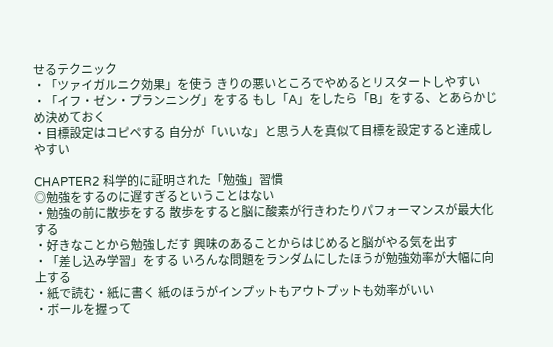せるテクニック
・「ツァイガルニク効果」を使う きりの悪いところでやめるとリスタートしやすい
・「イフ・ゼン・プランニング」をする もし「A」をしたら「B」をする、とあらかじめ決めておく
・目標設定はコピペする 自分が「いいな」と思う人を真似て目標を設定すると達成しやすい

CHAPTER2 科学的に証明された「勉強」習慣
◎勉強をするのに遅すぎるということはない
・勉強の前に散歩をする 散歩をすると脳に酸素が行きわたりパフォーマンスが最大化する
・好きなことから勉強しだす 興味のあることからはじめると脳がやる気を出す
・「差し込み学習」をする いろんな問題をランダムにしたほうが勉強効率が大幅に向上する
・紙で読む・紙に書く 紙のほうがインプットもアウトプットも効率がいい
・ボールを握って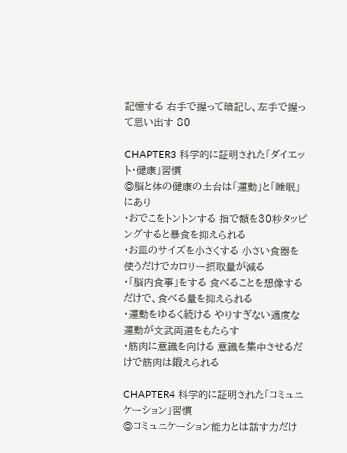記憶する 右手で握って暗記し、左手で握って思い出す 80

CHAPTER3 科学的に証明された「ダイエット・健康」習慣
◎脳と体の健康の土台は「運動」と「睡眠」にあり
・おでこをトントンする 指で額を30秒タッピングすると暴食を抑えられる
・お皿のサイズを小さくする 小さい食器を使うだけでカロリー摂取量が減る
・「脳内食事」をする 食べることを想像するだけで、食べる量を抑えられる
・運動をゆるく続ける やりすぎない適度な運動が文武両道をもたらす
・筋肉に意識を向ける 意識を集中させるだけで筋肉は鍛えられる

CHAPTER4 科学的に証明された「コミュニケーション」習慣
◎コミュニケーション能力とは話す力だけ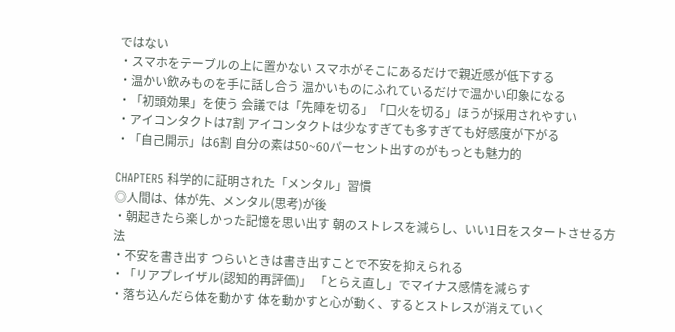ではない
・スマホをテーブルの上に置かない スマホがそこにあるだけで親近感が低下する
・温かい飲みものを手に話し合う 温かいものにふれているだけで温かい印象になる
・「初頭効果」を使う 会議では「先陣を切る」「口火を切る」ほうが採用されやすい
・アイコンタクトは7割 アイコンタクトは少なすぎても多すぎても好感度が下がる
・「自己開示」は6割 自分の素は50~60パーセント出すのがもっとも魅力的

CHAPTER5 科学的に証明された「メンタル」習慣
◎人間は、体が先、メンタル(思考)が後
・朝起きたら楽しかった記憶を思い出す 朝のストレスを減らし、いい1日をスタートさせる方法
・不安を書き出す つらいときは書き出すことで不安を抑えられる
・「リアプレイザル(認知的再評価)」 「とらえ直し」でマイナス感情を減らす
・落ち込んだら体を動かす 体を動かすと心が動く、するとストレスが消えていく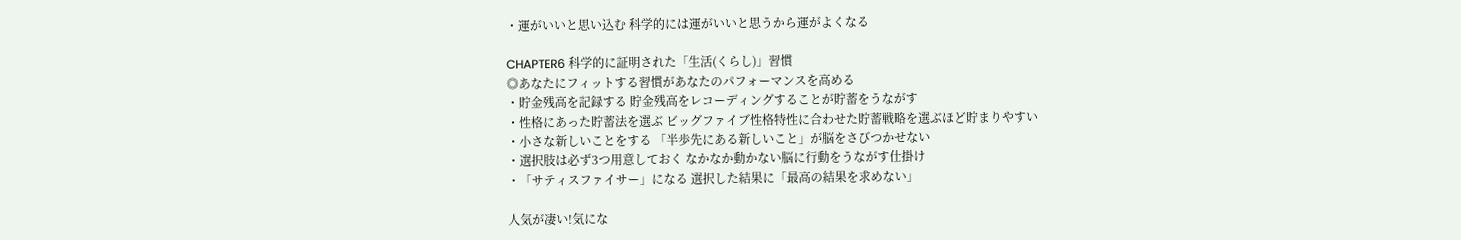・運がいいと思い込む 科学的には運がいいと思うから運がよくなる

CHAPTER6 科学的に証明された「生活(くらし)」習慣
◎あなたにフィットする習慣があなたのパフォーマンスを高める
・貯金残高を記録する 貯金残高をレコーディングすることが貯蓄をうながす
・性格にあった貯蓄法を選ぶ ビッグファイブ性格特性に合わせた貯蓄戦略を選ぶほど貯まりやすい
・小さな新しいことをする 「半歩先にある新しいこと」が脳をさびつかせない
・選択肢は必ず3つ用意しておく なかなか動かない脳に行動をうながす仕掛け
・「サティスファイサー」になる 選択した結果に「最高の結果を求めない」

人気が凄い!気にな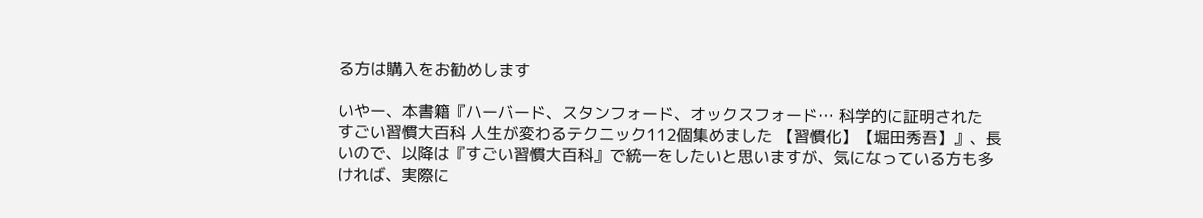る方は購入をお勧めします

いやー、本書籍『ハーバード、スタンフォード、オックスフォード… 科学的に証明された すごい習慣大百科 人生が変わるテクニック112個集めました 【習慣化】【堀田秀吾】』、長いので、以降は『すごい習慣大百科』で統一をしたいと思いますが、気になっている方も多ければ、実際に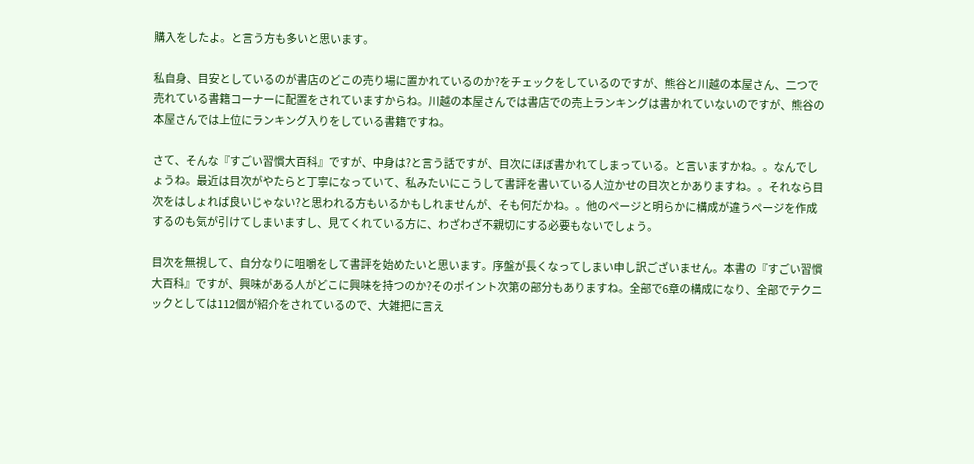購入をしたよ。と言う方も多いと思います。

私自身、目安としているのが書店のどこの売り場に置かれているのか?をチェックをしているのですが、熊谷と川越の本屋さん、二つで売れている書籍コーナーに配置をされていますからね。川越の本屋さんでは書店での売上ランキングは書かれていないのですが、熊谷の本屋さんでは上位にランキング入りをしている書籍ですね。

さて、そんな『すごい習慣大百科』ですが、中身は?と言う話ですが、目次にほぼ書かれてしまっている。と言いますかね。。なんでしょうね。最近は目次がやたらと丁寧になっていて、私みたいにこうして書評を書いている人泣かせの目次とかありますね。。それなら目次をはしょれば良いじゃない?と思われる方もいるかもしれませんが、そも何だかね。。他のページと明らかに構成が違うページを作成するのも気が引けてしまいますし、見てくれている方に、わざわざ不親切にする必要もないでしょう。

目次を無視して、自分なりに咀嚼をして書評を始めたいと思います。序盤が長くなってしまい申し訳ございません。本書の『すごい習慣大百科』ですが、興味がある人がどこに興味を持つのか?そのポイント次第の部分もありますね。全部で6章の構成になり、全部でテクニックとしては112個が紹介をされているので、大雑把に言え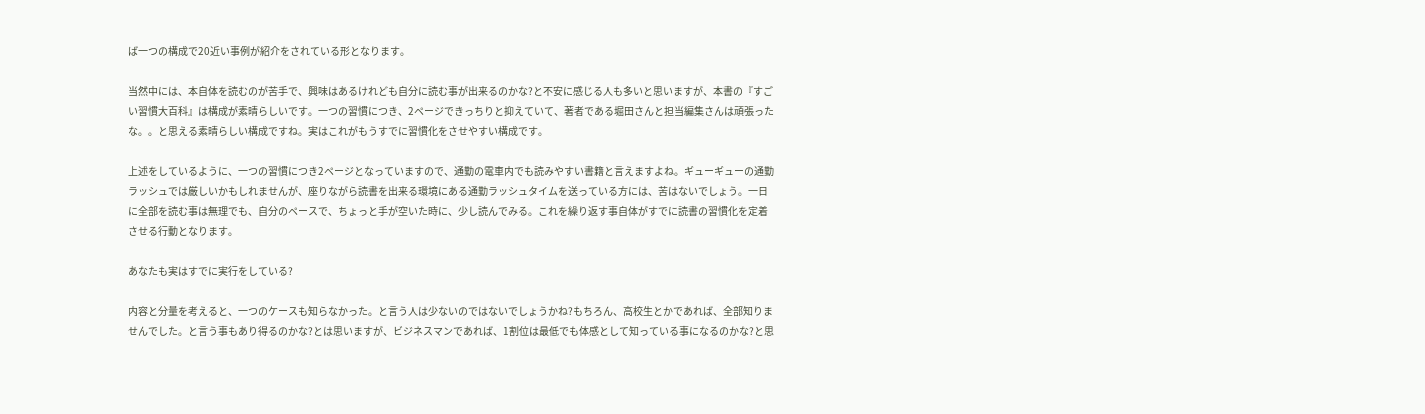ば一つの構成で20近い事例が紹介をされている形となります。

当然中には、本自体を読むのが苦手で、興味はあるけれども自分に読む事が出来るのかな?と不安に感じる人も多いと思いますが、本書の『すごい習慣大百科』は構成が素晴らしいです。一つの習慣につき、2ページできっちりと抑えていて、著者である堀田さんと担当編集さんは頑張ったな。。と思える素晴らしい構成ですね。実はこれがもうすでに習慣化をさせやすい構成です。

上述をしているように、一つの習慣につき2ページとなっていますので、通勤の電車内でも読みやすい書籍と言えますよね。ギューギューの通勤ラッシュでは厳しいかもしれませんが、座りながら読書を出来る環境にある通勤ラッシュタイムを送っている方には、苦はないでしょう。一日に全部を読む事は無理でも、自分のペースで、ちょっと手が空いた時に、少し読んでみる。これを繰り返す事自体がすでに読書の習慣化を定着させる行動となります。

あなたも実はすでに実行をしている?

内容と分量を考えると、一つのケースも知らなかった。と言う人は少ないのではないでしょうかね?もちろん、高校生とかであれば、全部知りませんでした。と言う事もあり得るのかな?とは思いますが、ビジネスマンであれば、1割位は最低でも体感として知っている事になるのかな?と思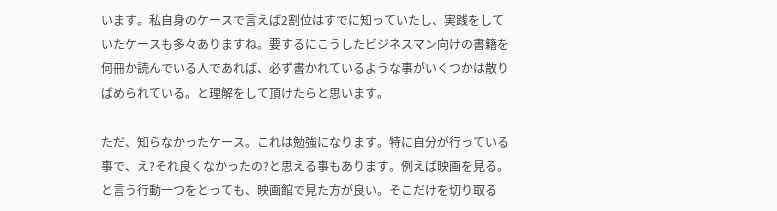います。私自身のケースで言えば2割位はすでに知っていたし、実践をしていたケースも多々ありますね。要するにこうしたビジネスマン向けの書籍を何冊か読んでいる人であれば、必ず書かれているような事がいくつかは散りばめられている。と理解をして頂けたらと思います。

ただ、知らなかったケース。これは勉強になります。特に自分が行っている事で、え?それ良くなかったの?と思える事もあります。例えば映画を見る。と言う行動一つをとっても、映画館で見た方が良い。そこだけを切り取る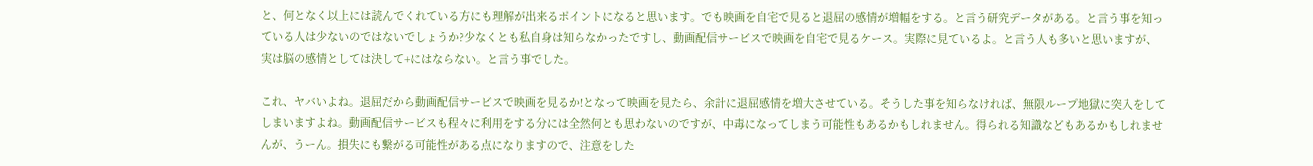と、何となく以上には読んでくれている方にも理解が出来るポイントになると思います。でも映画を自宅で見ると退屈の感情が増幅をする。と言う研究データがある。と言う事を知っている人は少ないのではないでしょうか?少なくとも私自身は知らなかったですし、動画配信サービスで映画を自宅で見るケース。実際に見ているよ。と言う人も多いと思いますが、実は脳の感情としては決して+にはならない。と言う事でした。

これ、ヤバいよね。退屈だから動画配信サービスで映画を見るか!となって映画を見たら、余計に退屈感情を増大させている。そうした事を知らなければ、無限ループ地獄に突入をしてしまいますよね。動画配信サービスも程々に利用をする分には全然何とも思わないのですが、中毒になってしまう可能性もあるかもしれません。得られる知識などもあるかもしれませんが、うーん。損失にも繋がる可能性がある点になりますので、注意をした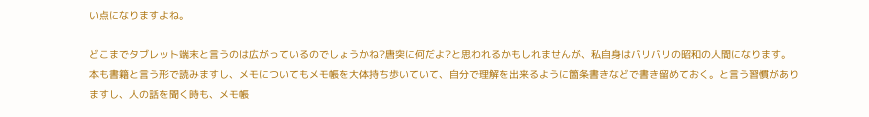い点になりますよね。

どこまでタブレット端末と言うのは広がっているのでしょうかね?唐突に何だよ?と思われるかもしれませんが、私自身はバリバリの昭和の人間になります。本も書籍と言う形で読みますし、メモについてもメモ帳を大体持ち歩いていて、自分で理解を出来るように箇条書きなどで書き留めておく。と言う習慣がありますし、人の話を聞く時も、メモ帳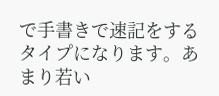で手書きで速記をするタイプになります。あまり若い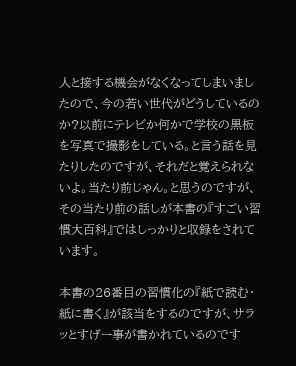人と接する機会がなくなってしまいましたので、今の若い世代がどうしているのか?以前にテレビか何かで学校の黒板を写真で撮影をしている。と言う話を見たりしたのですが、それだと覚えられないよ。当たり前じゃん。と思うのですが、その当たり前の話しが本書の『すごい習慣大百科』ではしっかりと収録をされています。

本書の26番目の習慣化の『紙で読む・紙に書く』が該当をするのですが、サラッとすげー事が書かれているのです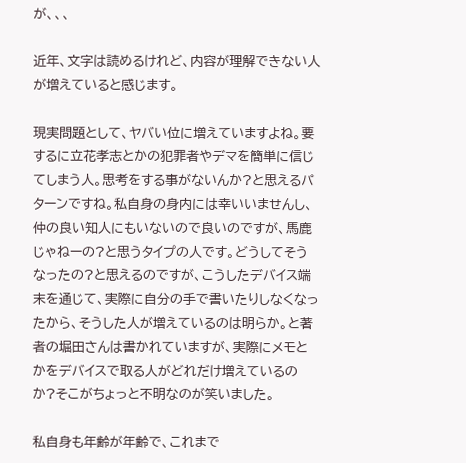が、、、

近年、文字は読めるけれど、内容が理解できない人が増えていると感じます。

現実問題として、ヤバい位に増えていますよね。要するに立花孝志とかの犯罪者やデマを簡単に信じてしまう人。思考をする事がないんか?と思えるパターンですね。私自身の身内には幸いいませんし、仲の良い知人にもいないので良いのですが、馬鹿じゃねーの?と思うタイプの人です。どうしてそうなったの?と思えるのですが、こうしたデバイス端末を通じて、実際に自分の手で書いたりしなくなったから、そうした人が増えているのは明らか。と著者の堀田さんは書かれていますが、実際にメモとかをデバイスで取る人がどれだけ増えているのか?そこがちょっと不明なのが笑いました。

私自身も年齢が年齢で、これまで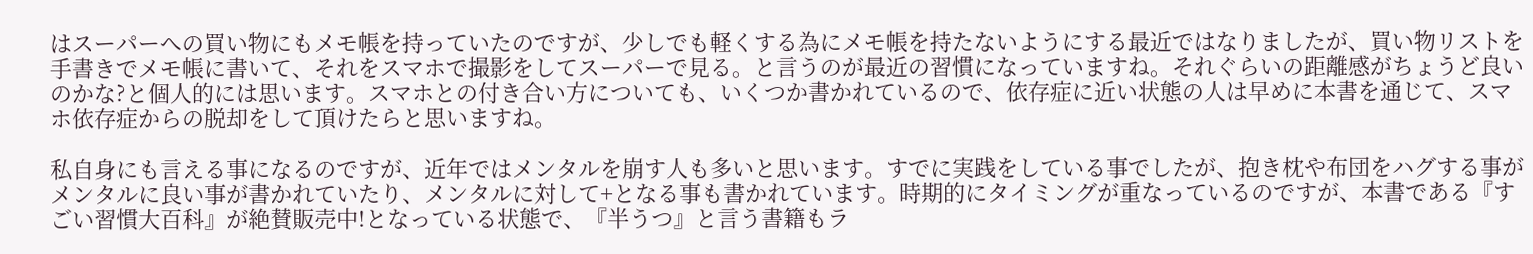はスーパーへの買い物にもメモ帳を持っていたのですが、少しでも軽くする為にメモ帳を持たないようにする最近ではなりましたが、買い物リストを手書きでメモ帳に書いて、それをスマホで撮影をしてスーパーで見る。と言うのが最近の習慣になっていますね。それぐらいの距離感がちょうど良いのかな?と個人的には思います。スマホとの付き合い方についても、いくつか書かれているので、依存症に近い状態の人は早めに本書を通じて、スマホ依存症からの脱却をして頂けたらと思いますね。

私自身にも言える事になるのですが、近年ではメンタルを崩す人も多いと思います。すでに実践をしている事でしたが、抱き枕や布団をハグする事がメンタルに良い事が書かれていたり、メンタルに対して+となる事も書かれています。時期的にタイミングが重なっているのですが、本書である『すごい習慣大百科』が絶賛販売中!となっている状態で、『半うつ』と言う書籍もラ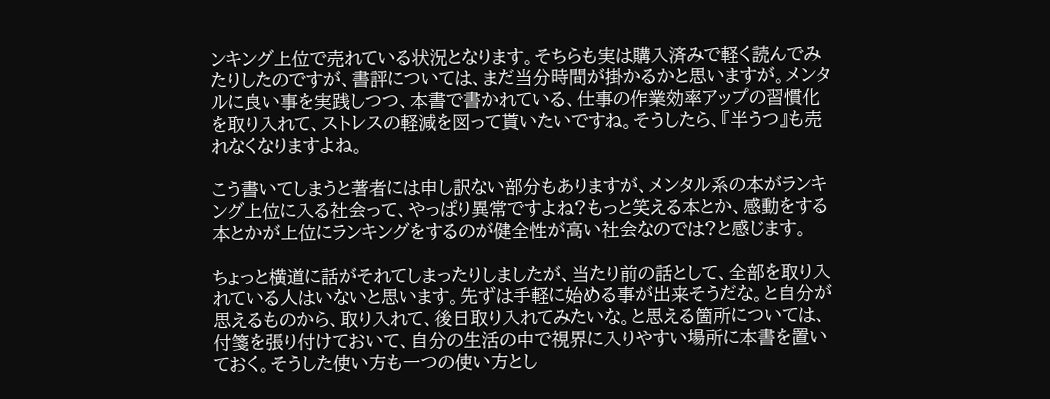ンキング上位で売れている状況となります。そちらも実は購入済みで軽く読んでみたりしたのですが、書評については、まだ当分時間が掛かるかと思いますが。メンタルに良い事を実践しつつ、本書で書かれている、仕事の作業効率アップの習慣化を取り入れて、ストレスの軽減を図って貰いたいですね。そうしたら、『半うつ』も売れなくなりますよね。

こう書いてしまうと著者には申し訳ない部分もありますが、メンタル系の本がランキング上位に入る社会って、やっぱり異常ですよね?もっと笑える本とか、感動をする本とかが上位にランキングをするのが健全性が高い社会なのでは?と感じます。

ちょっと横道に話がそれてしまったりしましたが、当たり前の話として、全部を取り入れている人はいないと思います。先ずは手軽に始める事が出来そうだな。と自分が思えるものから、取り入れて、後日取り入れてみたいな。と思える箇所については、付箋を張り付けておいて、自分の生活の中で視界に入りやすい場所に本書を置いておく。そうした使い方も一つの使い方とし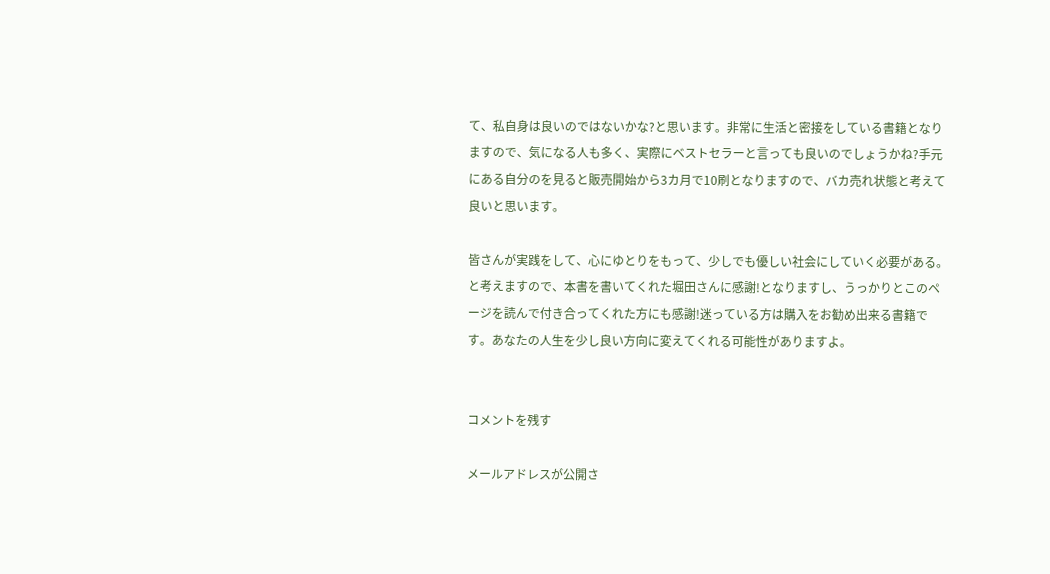て、私自身は良いのではないかな?と思います。非常に生活と密接をしている書籍となりますので、気になる人も多く、実際にベストセラーと言っても良いのでしょうかね?手元にある自分のを見ると販売開始から3カ月で10刷となりますので、バカ売れ状態と考えて良いと思います。

皆さんが実践をして、心にゆとりをもって、少しでも優しい社会にしていく必要がある。と考えますので、本書を書いてくれた堀田さんに感謝!となりますし、うっかりとこのページを読んで付き合ってくれた方にも感謝!迷っている方は購入をお勧め出来る書籍です。あなたの人生を少し良い方向に変えてくれる可能性がありますよ。


コメントを残す

メールアドレスが公開さ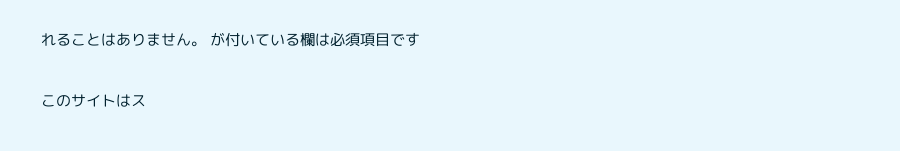れることはありません。 が付いている欄は必須項目です

このサイトはス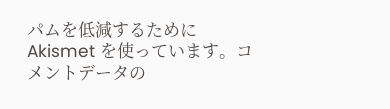パムを低減するために Akismet を使っています。コメントデータの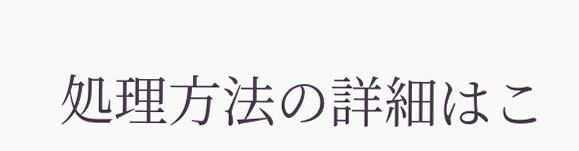処理方法の詳細はこ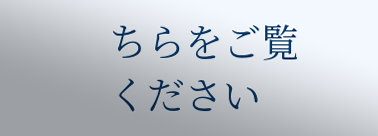ちらをご覧ください